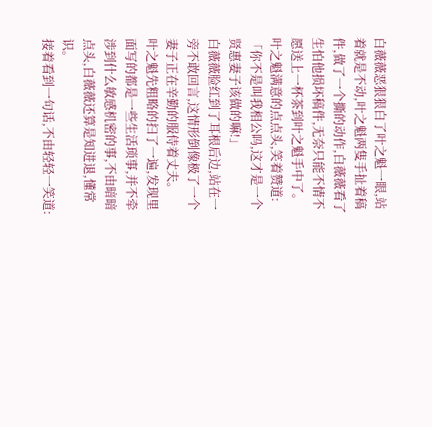白薇薇恶狠狠白了叶之魁一眼,站着就是不动,叶之魁两隻手扯着稿件,做了一个撕的动作,白薇薇看了生怕他损坏稿件,无奈只能不情不愿送上一杯茶到叶之魁手中了。
叶之魁满意的点点头,笑着赞道:「你不是叫我相公吗,这才是一个贤惠妻子该做的嘛!」
白薇薇脸红到了耳根后边,站在一旁不敢回言,这情形倒像极了一个妻子正在辛勤的服侍着丈夫。
叶之魁先粗略的扫了一遍,发现里面写的都是一些生活琐事,并不牵涉到什么敏感机密的事,不由暗暗点头,白薇薇还算是知进退,懂常识。
接着看到一句话,不由轻轻一笑道: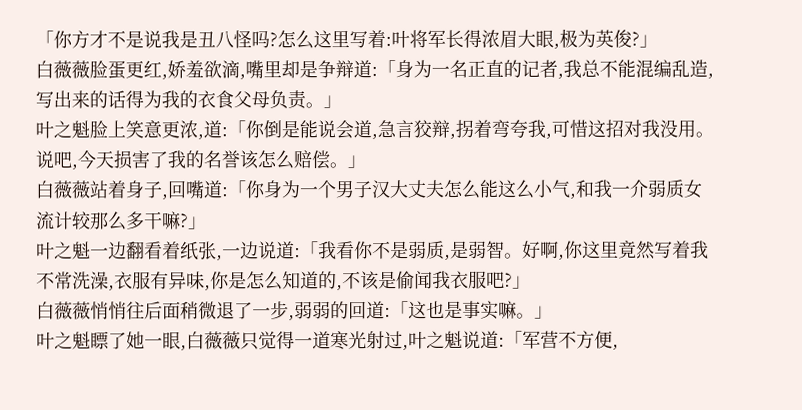「你方才不是说我是丑八怪吗?怎么这里写着:叶将军长得浓眉大眼,极为英俊?」
白薇薇脸蛋更红,娇羞欲滴,嘴里却是争辩道:「身为一名正直的记者,我总不能混编乱造,写出来的话得为我的衣食父母负责。」
叶之魁脸上笑意更浓,道:「你倒是能说会道,急言狡辩,拐着弯夸我,可惜这招对我没用。说吧,今天损害了我的名誉该怎么赔偿。」
白薇薇站着身子,回嘴道:「你身为一个男子汉大丈夫怎么能这么小气,和我一介弱质女流计较那么多干嘛?」
叶之魁一边翻看着纸张,一边说道:「我看你不是弱质,是弱智。好啊,你这里竟然写着我不常洗澡,衣服有异味,你是怎么知道的,不该是偷闻我衣服吧?」
白薇薇悄悄往后面稍微退了一步,弱弱的回道:「这也是事实嘛。」
叶之魁瞟了她一眼,白薇薇只觉得一道寒光射过,叶之魁说道:「军营不方便,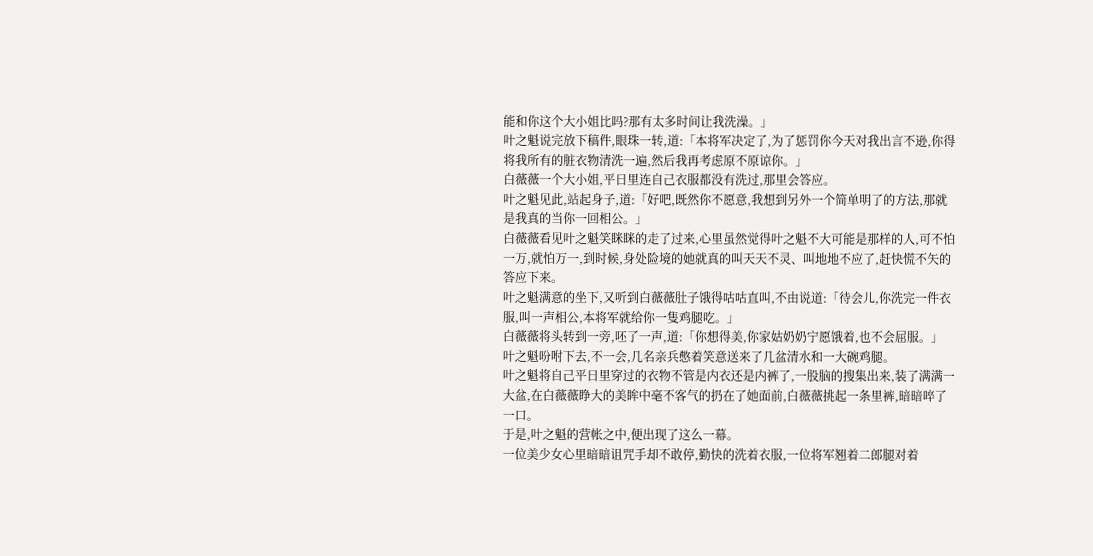能和你这个大小姐比吗?那有太多时间让我洗澡。」
叶之魁说完放下稿件,眼珠一转,道:「本将军决定了,为了惩罚你今天对我出言不逊,你得将我所有的脏衣物清洗一遍,然后我再考虑原不原谅你。」
白薇薇一个大小姐,平日里连自己衣服都没有洗过,那里会答应。
叶之魁见此,站起身子,道:「好吧,既然你不愿意,我想到另外一个简单明了的方法,那就是我真的当你一回相公。」
白薇薇看见叶之魁笑眯眯的走了过来,心里虽然觉得叶之魁不大可能是那样的人,可不怕一万,就怕万一,到时候,身处险境的她就真的叫天天不灵、叫地地不应了,赶快慌不矢的答应下来。
叶之魁满意的坐下,又听到白薇薇肚子饿得咕咕直叫,不由说道:「待会儿,你洗完一件衣服,叫一声相公,本将军就给你一隻鸡腿吃。」
白薇薇将头转到一旁,呸了一声,道:「你想得美,你家姑奶奶宁愿饿着,也不会屈服。」
叶之魁吩咐下去,不一会,几名亲兵憋着笑意送来了几盆清水和一大碗鸡腿。
叶之魁将自己平日里穿过的衣物不管是内衣还是内裤了,一股脑的搜集出来,装了满满一大盆,在白薇薇睁大的美眸中毫不客气的扔在了她面前,白薇薇挑起一条里裤,暗暗啐了一口。
于是,叶之魁的营帐之中,便出现了这么一幕。
一位美少女心里暗暗诅咒手却不敢停,勤快的洗着衣服,一位将军翘着二郎腿对着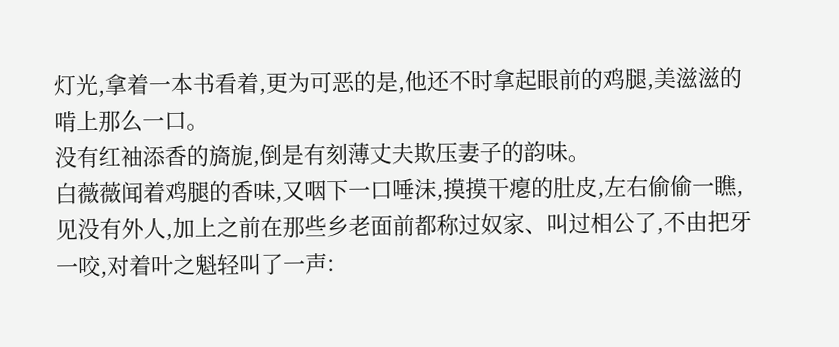灯光,拿着一本书看着,更为可恶的是,他还不时拿起眼前的鸡腿,美滋滋的啃上那么一口。
没有红袖添香的旖旎,倒是有刻薄丈夫欺压妻子的韵味。
白薇薇闻着鸡腿的香味,又咽下一口唾沫,摸摸干瘪的肚皮,左右偷偷一瞧,见没有外人,加上之前在那些乡老面前都称过奴家、叫过相公了,不由把牙一咬,对着叶之魁轻叫了一声: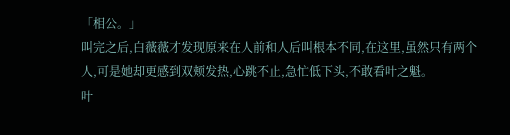「相公。」
叫完之后,白薇薇才发现原来在人前和人后叫根本不同,在这里,虽然只有两个人,可是她却更感到双颊发热,心跳不止,急忙低下头,不敢看叶之魁。
叶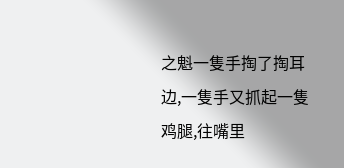之魁一隻手掏了掏耳边,一隻手又抓起一隻鸡腿,往嘴里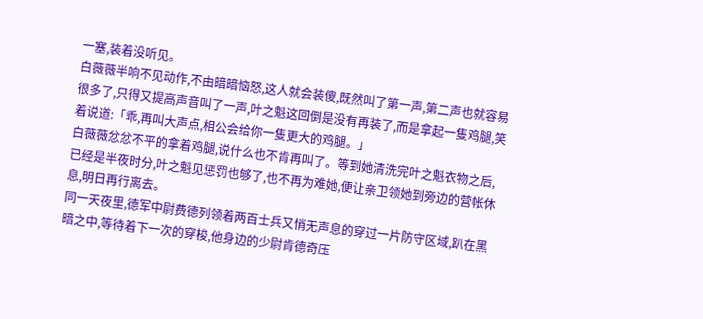一塞,装着没听见。
白薇薇半响不见动作,不由暗暗恼怒,这人就会装傻,既然叫了第一声,第二声也就容易很多了,只得又提高声音叫了一声,叶之魁这回倒是没有再装了,而是拿起一隻鸡腿,笑着说道:「乖,再叫大声点,相公会给你一隻更大的鸡腿。」
白薇薇忿忿不平的拿着鸡腿,说什么也不肯再叫了。等到她清洗完叶之魁衣物之后,已经是半夜时分,叶之魁见惩罚也够了,也不再为难她,便让亲卫领她到旁边的营帐休息,明日再行离去。
同一天夜里,德军中尉费德列领着两百士兵又悄无声息的穿过一片防守区域,趴在黑暗之中,等待着下一次的穿梭,他身边的少尉肯德奇压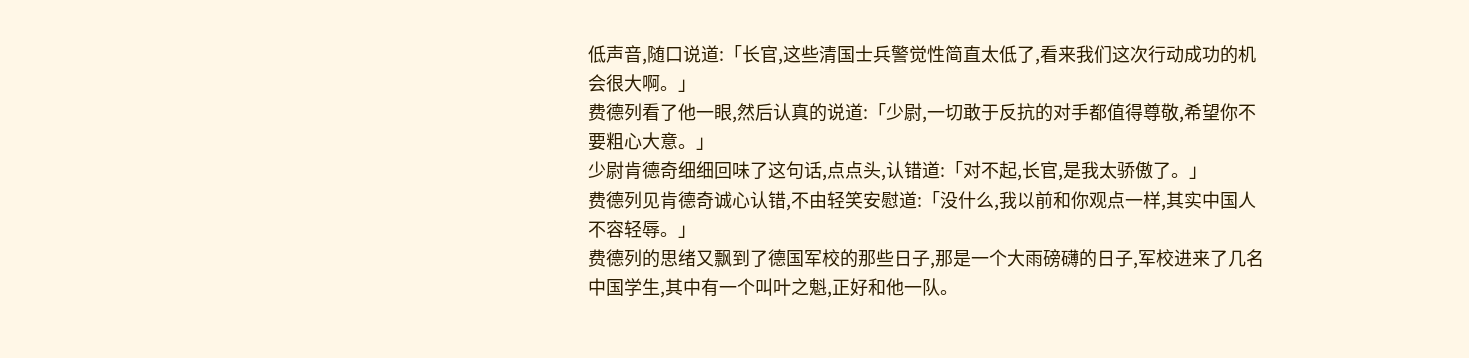低声音,随口说道:「长官,这些清国士兵警觉性简直太低了,看来我们这次行动成功的机会很大啊。」
费德列看了他一眼,然后认真的说道:「少尉,一切敢于反抗的对手都值得尊敬,希望你不要粗心大意。」
少尉肯德奇细细回味了这句话,点点头,认错道:「对不起,长官,是我太骄傲了。」
费德列见肯德奇诚心认错,不由轻笑安慰道:「没什么,我以前和你观点一样,其实中国人不容轻辱。」
费德列的思绪又飘到了德国军校的那些日子,那是一个大雨磅礴的日子,军校进来了几名中国学生,其中有一个叫叶之魁,正好和他一队。